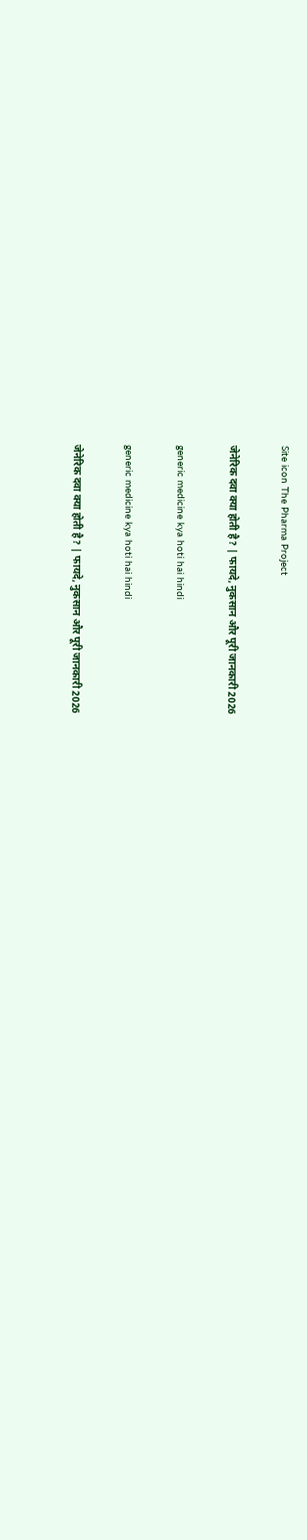Site icon The Pharma Project

जेनेरिक दवा क्या होती है? | फायदे, नुकसान और पूरी जानकारी 2026

generic medicine kya hoti hai hindi

generic medicine kya hoti hai hindi

जेनेरिक दवा क्या होती है? | फायदे, नुकसान और पूरी जानकारी 2026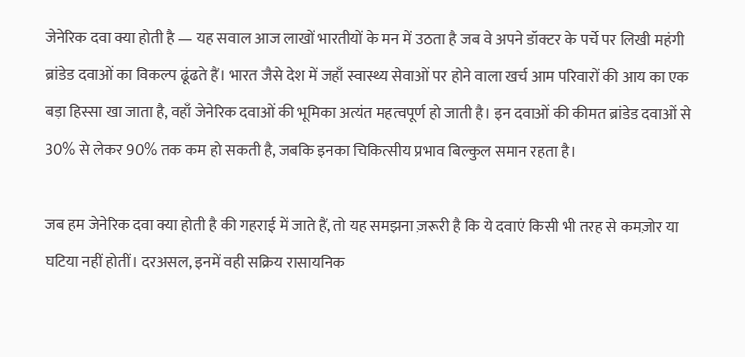जेनेरिक दवा क्या होती है — यह सवाल आज लाखों भारतीयों के मन में उठता है जब वे अपने डॉक्टर के पर्चे पर लिखी महंगी ब्रांडेड दवाओं का विकल्प ढूंढते हैं। भारत जैसे देश में जहाँ स्वास्थ्य सेवाओं पर होने वाला खर्च आम परिवारों की आय का एक बड़ा हिस्सा खा जाता है, वहाँ जेनेरिक दवाओं की भूमिका अत्यंत महत्वपूर्ण हो जाती है। इन दवाओं की कीमत ब्रांडेड दवाओं से 30% से लेकर 90% तक कम हो सकती है, जबकि इनका चिकित्सीय प्रभाव बिल्कुल समान रहता है।

जब हम जेनेरिक दवा क्या होती है की गहराई में जाते हैं, तो यह समझना ज़रूरी है कि ये दवाएं किसी भी तरह से कमज़ोर या घटिया नहीं होतीं। दरअसल, इनमें वही सक्रिय रासायनिक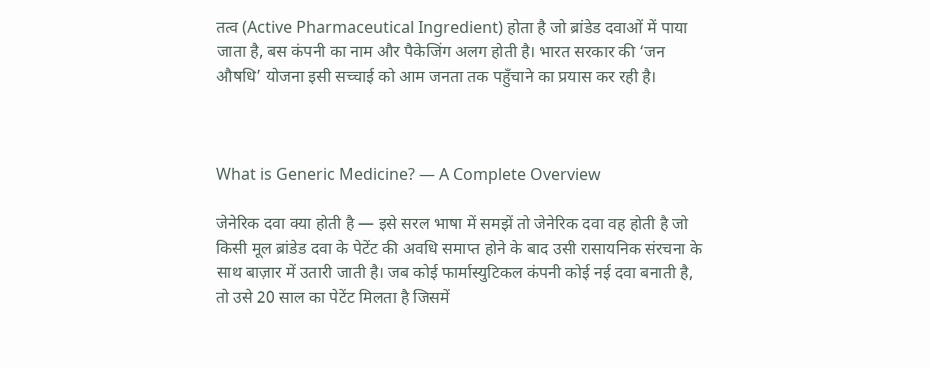तत्व (Active Pharmaceutical Ingredient) होता है जो ब्रांडेड दवाओं में पाया जाता है, बस कंपनी का नाम और पैकेजिंग अलग होती है। भारत सरकार की ‘जन औषधि’ योजना इसी सच्चाई को आम जनता तक पहुँचाने का प्रयास कर रही है।



What is Generic Medicine? — A Complete Overview

जेनेरिक दवा क्या होती है — इसे सरल भाषा में समझें तो जेनेरिक दवा वह होती है जो किसी मूल ब्रांडेड दवा के पेटेंट की अवधि समाप्त होने के बाद उसी रासायनिक संरचना के साथ बाज़ार में उतारी जाती है। जब कोई फार्मास्युटिकल कंपनी कोई नई दवा बनाती है, तो उसे 20 साल का पेटेंट मिलता है जिसमें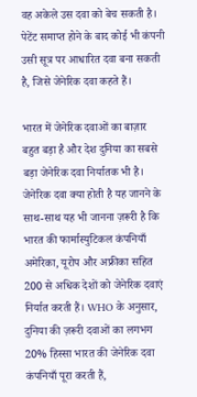वह अकेले उस दवा को बेच सकती है। पेटेंट समाप्त होने के बाद कोई भी कंपनी उसी सूत्र पर आधारित दवा बना सकती है, जिसे जेनेरिक दवा कहते हैं।

भारत में जेनेरिक दवाओं का बाज़ार बहुत बड़ा है और देश दुनिया का सबसे बड़ा जेनेरिक दवा निर्यातक भी है। जेनेरिक दवा क्या होती है यह जानने के साथ-साथ यह भी जानना ज़रूरी है कि भारत की फार्मास्युटिकल कंपनियाँ अमेरिका, यूरोप और अफ्रीका सहित 200 से अधिक देशों को जेनेरिक दवाएं निर्यात करती हैं। WHO के अनुसार, दुनिया की ज़रूरी दवाओं का लगभग 20% हिस्सा भारत की जेनेरिक दवा कंपनियाँ पूरा करती हैं,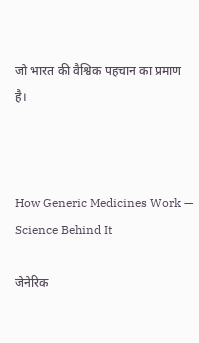जो भारत की वैश्विक पहचान का प्रमाण है।



How Generic Medicines Work — Science Behind It

जेनेरिक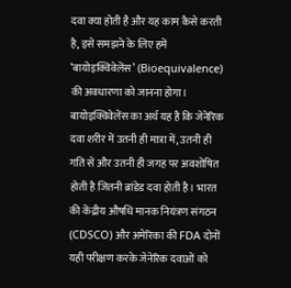दवा क्या होती है और यह काम कैसे करती है, इसे समझने के लिए हमें ‘बायोइक्विवेलेंस’ (Bioequivalence) की अवधारणा को जानना होगा। बायोइक्विवेलेंस का अर्थ यह है कि जेनेरिक दवा शरीर में उतनी ही मात्रा में, उतनी ही गति से और उतनी ही जगह पर अवशोषित होती है जितनी ब्रांडेड दवा होती है। भारत की केंद्रीय औषधि मानक नियंत्रण संगठन (CDSCO) और अमेरिका की FDA दोनों यही परीक्षण करके जेनेरिक दवाओं को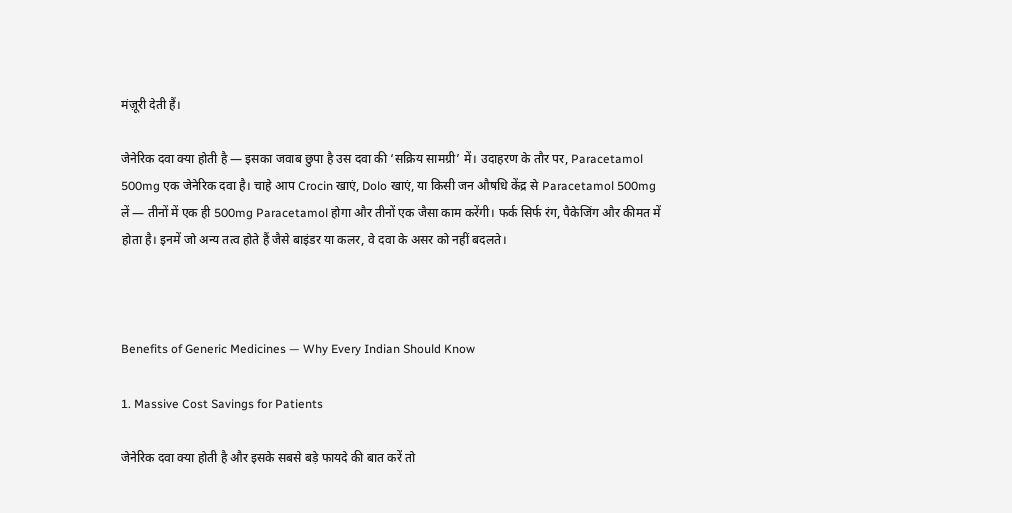मंज़ूरी देती हैं।

जेनेरिक दवा क्या होती है — इसका जवाब छुपा है उस दवा की ‘सक्रिय सामग्री’ में। उदाहरण के तौर पर, Paracetamol 500mg एक जेनेरिक दवा है। चाहे आप Crocin खाएं, Dolo खाएं, या किसी जन औषधि केंद्र से Paracetamol 500mg लें — तीनों में एक ही 500mg Paracetamol होगा और तीनों एक जैसा काम करेंगी। फर्क सिर्फ रंग, पैकेजिंग और कीमत में होता है। इनमें जो अन्य तत्व होते हैं जैसे बाइंडर या कलर, वे दवा के असर को नहीं बदलते।



Benefits of Generic Medicines — Why Every Indian Should Know

1. Massive Cost Savings for Patients

जेनेरिक दवा क्या होती है और इसके सबसे बड़े फायदे की बात करें तो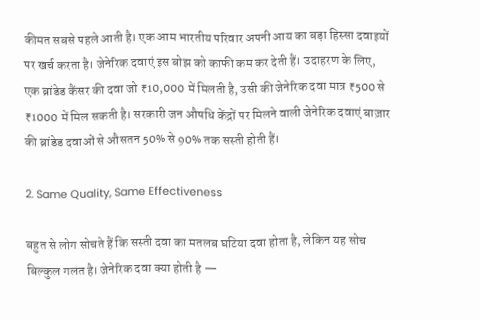कीमत सबसे पहले आती है। एक आम भारतीय परिवार अपनी आय का बड़ा हिस्सा दवाइयों पर खर्च करता है। जेनेरिक दवाएं इस बोझ को काफी कम कर देती हैं। उदाहरण के लिए, एक ब्रांडेड कैंसर की दवा जो ₹10,000 में मिलती है, उसी की जेनेरिक दवा मात्र ₹500 से ₹1000 में मिल सकती है। सरकारी जन औषधि केंद्रों पर मिलने वाली जेनेरिक दवाएं बाज़ार की ब्रांडेड दवाओं से औसतन 50% से 90% तक सस्ती होती हैं।

2. Same Quality, Same Effectiveness

बहुत से लोग सोचते हैं कि सस्ती दवा का मतलब घटिया दवा होता है, लेकिन यह सोच बिल्कुल गलत है। जेनेरिक दवा क्या होती है —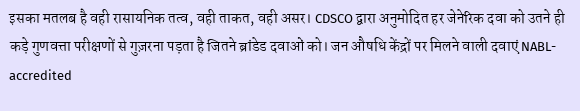इसका मतलब है वही रासायनिक तत्व, वही ताकत, वही असर। CDSCO द्वारा अनुमोदित हर जेनेरिक दवा को उतने ही कड़े गुणवत्ता परीक्षणों से गुज़रना पड़ता है जितने ब्रांडेड दवाओं को। जन औषधि केंद्रों पर मिलने वाली दवाएं NABL-accredited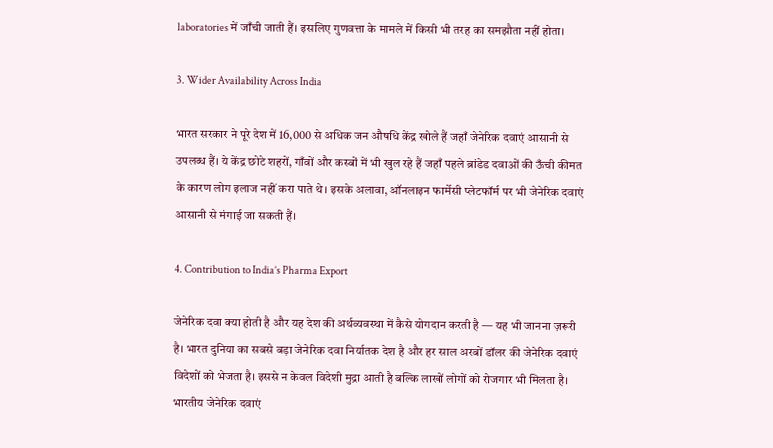laboratories में जाँची जाती हैं। इसलिए गुणवत्ता के मामले में किसी भी तरह का समझौता नहीं होता।

3. Wider Availability Across India

भारत सरकार ने पूरे देश में 16,000 से अधिक जन औषधि केंद्र खोले हैं जहाँ जेनेरिक दवाएं आसानी से उपलब्ध हैं। ये केंद्र छोटे शहरों, गाँवों और कस्बों में भी खुल रहे हैं जहाँ पहले ब्रांडेड दवाओं की ऊँची कीमत के कारण लोग इलाज नहीं करा पाते थे। इसके अलावा, ऑनलाइन फार्मेसी प्लेटफॉर्म पर भी जेनेरिक दवाएं आसानी से मंगाई जा सकती हैं।

4. Contribution to India’s Pharma Export

जेनेरिक दवा क्या होती है और यह देश की अर्थव्यवस्था में कैसे योगदान करती है — यह भी जानना ज़रूरी है। भारत दुनिया का सबसे बड़ा जेनेरिक दवा निर्यातक देश है और हर साल अरबों डॉलर की जेनेरिक दवाएं विदेशों को भेजता है। इससे न केवल विदेशी मुद्रा आती है बल्कि लाखों लोगों को रोजगार भी मिलता है। भारतीय जेनेरिक दवाएं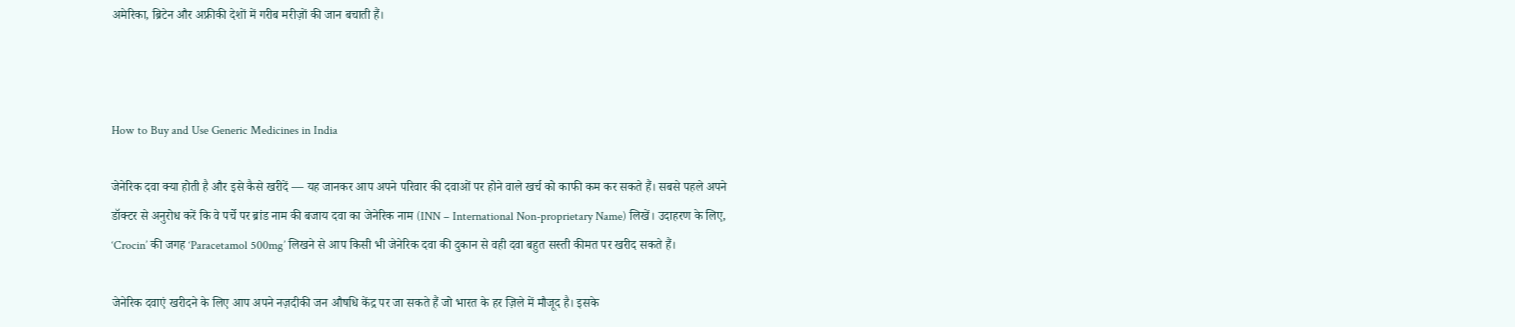अमेरिका, ब्रिटेन और अफ्रीकी देशों में गरीब मरीज़ों की जान बचाती हैं।



How to Buy and Use Generic Medicines in India

जेनेरिक दवा क्या होती है और इसे कैसे खरीदें — यह जानकर आप अपने परिवार की दवाओं पर होने वाले खर्च को काफी कम कर सकते हैं। सबसे पहले अपने डॉक्टर से अनुरोध करें कि वे पर्चे पर ब्रांड नाम की बजाय दवा का जेनेरिक नाम (INN – International Non-proprietary Name) लिखें। उदाहरण के लिए, ‘Crocin’ की जगह ‘Paracetamol 500mg’ लिखने से आप किसी भी जेनेरिक दवा की दुकान से वही दवा बहुत सस्ती कीमत पर खरीद सकते हैं।

जेनेरिक दवाएं खरीदने के लिए आप अपने नज़दीकी जन औषधि केंद्र पर जा सकते हैं जो भारत के हर ज़िले में मौजूद है। इसके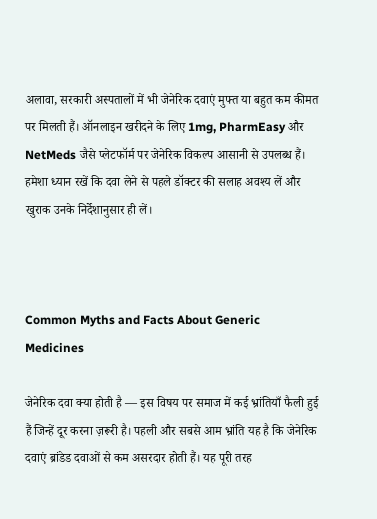अलावा, सरकारी अस्पतालों में भी जेनेरिक दवाएं मुफ्त या बहुत कम कीमत पर मिलती हैं। ऑनलाइन खरीदने के लिए 1mg, PharmEasy और NetMeds जैसे प्लेटफॉर्म पर जेनेरिक विकल्प आसानी से उपलब्ध हैं। हमेशा ध्यान रखें कि दवा लेने से पहले डॉक्टर की सलाह अवश्य लें और खुराक उनके निर्देशानुसार ही लें।



Common Myths and Facts About Generic Medicines

जेनेरिक दवा क्या होती है — इस विषय पर समाज में कई भ्रांतियाँ फैली हुई हैं जिन्हें दूर करना ज़रूरी है। पहली और सबसे आम भ्रांति यह है कि जेनेरिक दवाएं ब्रांडेड दवाओं से कम असरदार होती हैं। यह पूरी तरह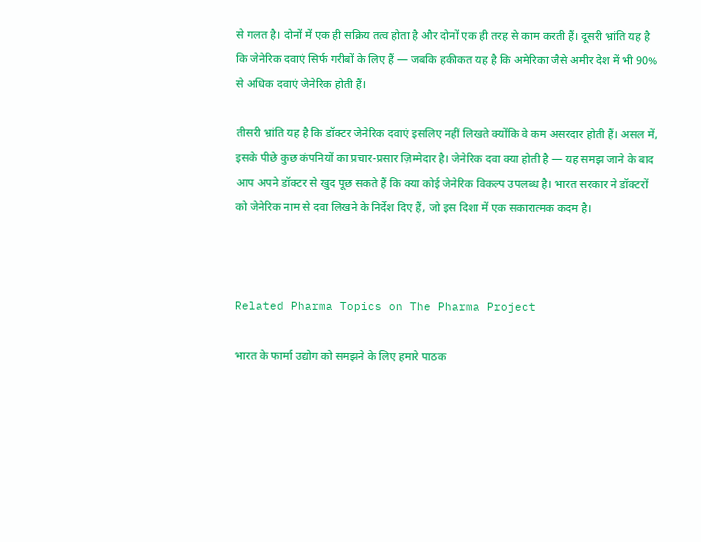से गलत है। दोनों में एक ही सक्रिय तत्व होता है और दोनों एक ही तरह से काम करती हैं। दूसरी भ्रांति यह है कि जेनेरिक दवाएं सिर्फ गरीबों के लिए हैं — जबकि हकीकत यह है कि अमेरिका जैसे अमीर देश में भी 90% से अधिक दवाएं जेनेरिक होती हैं।

तीसरी भ्रांति यह है कि डॉक्टर जेनेरिक दवाएं इसलिए नहीं लिखते क्योंकि वे कम असरदार होती हैं। असल में, इसके पीछे कुछ कंपनियों का प्रचार-प्रसार ज़िम्मेदार है। जेनेरिक दवा क्या होती है — यह समझ जाने के बाद आप अपने डॉक्टर से खुद पूछ सकते हैं कि क्या कोई जेनेरिक विकल्प उपलब्ध है। भारत सरकार ने डॉक्टरों को जेनेरिक नाम से दवा लिखने के निर्देश दिए हैं, जो इस दिशा में एक सकारात्मक कदम है।



Related Pharma Topics on The Pharma Project

भारत के फार्मा उद्योग को समझने के लिए हमारे पाठक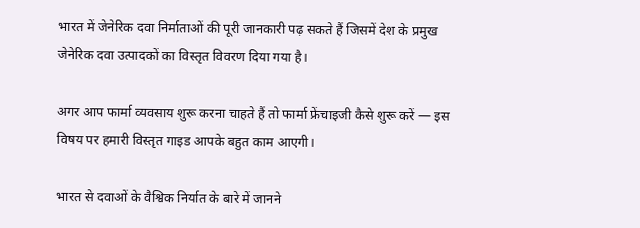भारत में जेनेरिक दवा निर्माताओं की पूरी जानकारी पढ़ सकते हैं जिसमें देश के प्रमुख जेनेरिक दवा उत्पादकों का विस्तृत विवरण दिया गया है।

अगर आप फार्मा व्यवसाय शुरू करना चाहते हैं तो फार्मा फ्रेंचाइजी कैसे शुरू करें — इस विषय पर हमारी विस्तृत गाइड आपके बहुत काम आएगी।

भारत से दवाओं के वैश्विक निर्यात के बारे में जानने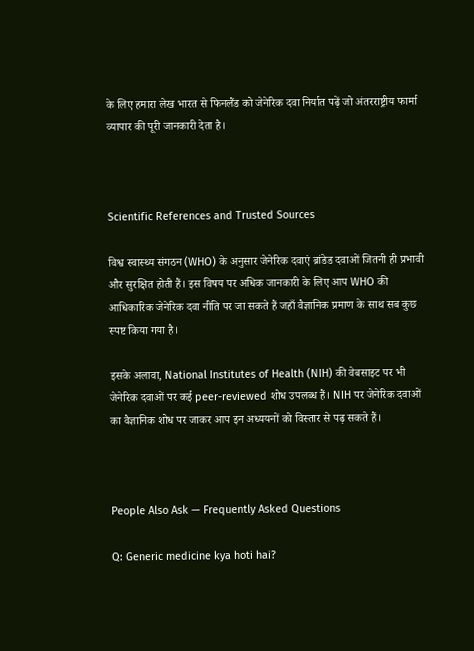के लिए हमारा लेख भारत से फिनलैंड को जेनेरिक दवा निर्यात पढ़ें जो अंतरराष्ट्रीय फार्मा व्यापार की पूरी जानकारी देता है।



Scientific References and Trusted Sources

विश्व स्वास्थ्य संगठन (WHO) के अनुसार जेनेरिक दवाएं ब्रांडेड दवाओं जितनी ही प्रभावी और सुरक्षित होती हैं। इस विषय पर अधिक जानकारी के लिए आप WHO की आधिकारिक जेनेरिक दवा नीति पर जा सकते हैं जहाँ वैज्ञानिक प्रमाण के साथ सब कुछ स्पष्ट किया गया है।

इसके अलावा, National Institutes of Health (NIH) की वेबसाइट पर भी जेनेरिक दवाओं पर कई peer-reviewed शोध उपलब्ध हैं। NIH पर जेनेरिक दवाओं का वैज्ञानिक शोध पर जाकर आप इन अध्ययनों को विस्तार से पढ़ सकते हैं।



People Also Ask — Frequently Asked Questions

Q: Generic medicine kya hoti hai?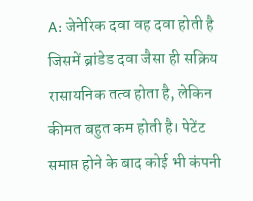A: जेनेरिक दवा वह दवा होती है जिसमें ब्रांडेड दवा जैसा ही सक्रिय रासायनिक तत्व होता है, लेकिन कीमत बहुत कम होती है। पेटेंट समाप्त होने के बाद कोई भी कंपनी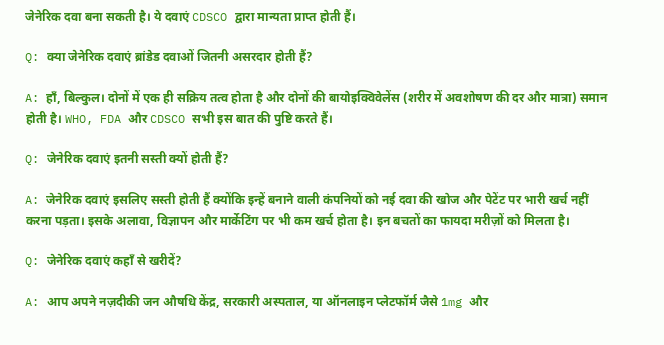जेनेरिक दवा बना सकती है। ये दवाएं CDSCO द्वारा मान्यता प्राप्त होती हैं।

Q: क्या जेनेरिक दवाएं ब्रांडेड दवाओं जितनी असरदार होती हैं?

A: हाँ, बिल्कुल। दोनों में एक ही सक्रिय तत्व होता है और दोनों की बायोइक्विवेलेंस (शरीर में अवशोषण की दर और मात्रा) समान होती है। WHO, FDA और CDSCO सभी इस बात की पुष्टि करते हैं।

Q: जेनेरिक दवाएं इतनी सस्ती क्यों होती हैं?

A: जेनेरिक दवाएं इसलिए सस्ती होती हैं क्योंकि इन्हें बनाने वाली कंपनियों को नई दवा की खोज और पेटेंट पर भारी खर्च नहीं करना पड़ता। इसके अलावा, विज्ञापन और मार्केटिंग पर भी कम खर्च होता है। इन बचतों का फायदा मरीज़ों को मिलता है।

Q: जेनेरिक दवाएं कहाँ से खरीदें?

A: आप अपने नज़दीकी जन औषधि केंद्र, सरकारी अस्पताल, या ऑनलाइन प्लेटफॉर्म जैसे 1mg और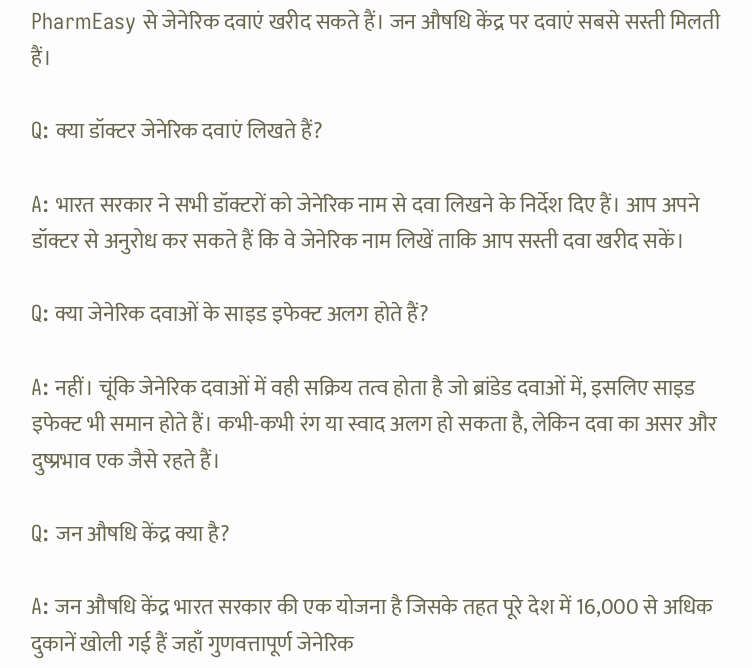PharmEasy से जेनेरिक दवाएं खरीद सकते हैं। जन औषधि केंद्र पर दवाएं सबसे सस्ती मिलती हैं।

Q: क्या डॉक्टर जेनेरिक दवाएं लिखते हैं?

A: भारत सरकार ने सभी डॉक्टरों को जेनेरिक नाम से दवा लिखने के निर्देश दिए हैं। आप अपने डॉक्टर से अनुरोध कर सकते हैं कि वे जेनेरिक नाम लिखें ताकि आप सस्ती दवा खरीद सकें।

Q: क्या जेनेरिक दवाओं के साइड इफेक्ट अलग होते हैं?

A: नहीं। चूंकि जेनेरिक दवाओं में वही सक्रिय तत्व होता है जो ब्रांडेड दवाओं में, इसलिए साइड इफेक्ट भी समान होते हैं। कभी-कभी रंग या स्वाद अलग हो सकता है, लेकिन दवा का असर और दुष्प्रभाव एक जैसे रहते हैं।

Q: जन औषधि केंद्र क्या है?

A: जन औषधि केंद्र भारत सरकार की एक योजना है जिसके तहत पूरे देश में 16,000 से अधिक दुकानें खोली गई हैं जहाँ गुणवत्तापूर्ण जेनेरिक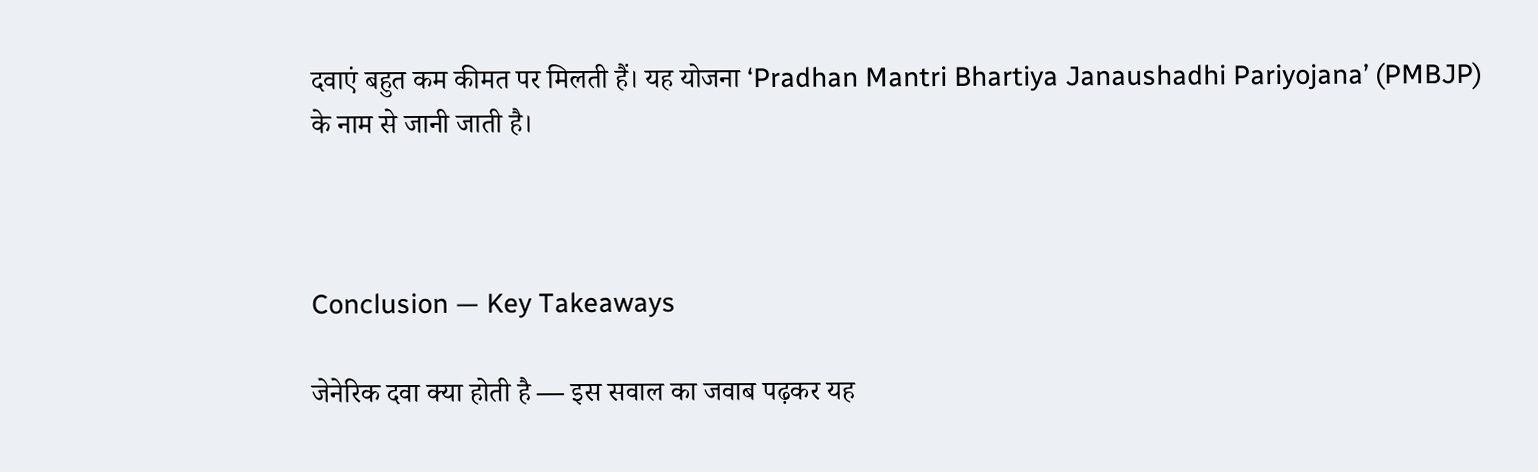दवाएं बहुत कम कीमत पर मिलती हैं। यह योजना ‘Pradhan Mantri Bhartiya Janaushadhi Pariyojana’ (PMBJP) के नाम से जानी जाती है।



Conclusion — Key Takeaways

जेनेरिक दवा क्या होती है — इस सवाल का जवाब पढ़कर यह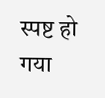स्पष्ट हो गया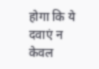होगा कि ये दवाएं न केवल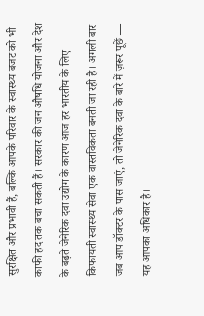सुरक्षित और प्रभावी हैं, बल्कि आपके परिवार के स्वास्थ्य बजट को भी काफी हद तक बचा सकती हैं। सरकार की जन औषधि योजना और देश के बढ़ते जेनेरिक दवा उद्योग के कारण आज हर भारतीय के लिए किफायती स्वास्थ्य सेवा एक वास्तविकता बनती जा रही है। अगली बार जब आप डॉक्टर के पास जाएं, तो जेनेरिक दवा के बारे में ज़रूर पूछें — यह आपका अधिकार है।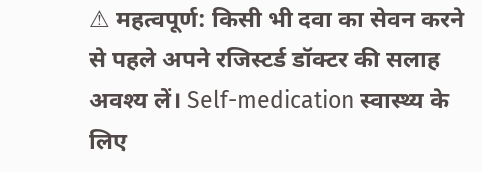⚠ महत्वपूर्ण: किसी भी दवा का सेवन करने से पहले अपने रजिस्टर्ड डॉक्टर की सलाह अवश्य लें। Self-medication स्वास्थ्य के लिए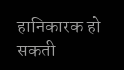हानिकारक हो सकती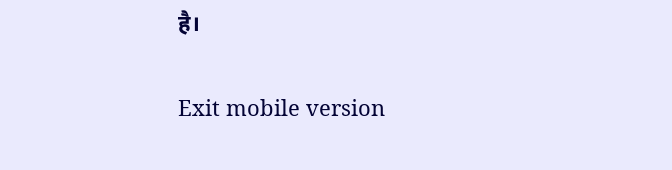है।

Exit mobile version